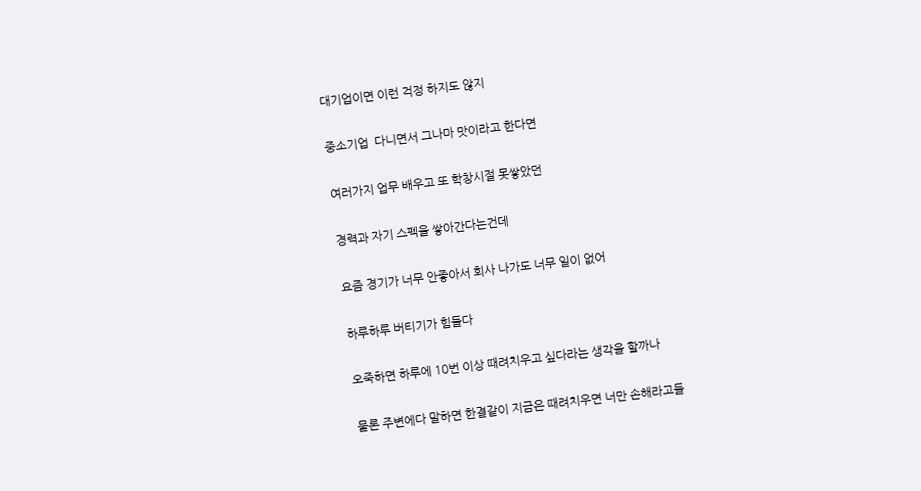대기업이면 이런 걱정 하지도 않지

중소기업  다니면서 그나마 맛이라고 한다면

여러가지 업무 배우고 또 학창시절 못쌓았던

경력과 자기 스펙을 쌓아간다는건데

요즘 경기가 너무 안좋아서 회사 나가도 너무 일이 없어

하루하루 버티기가 힘들다

오죽하면 하루에 10번 이상 때려치우고 싶다라는 생각을 할까나

물론 주변에다 말하면 한결같이 지금은 때려치우면 너만 손해라고들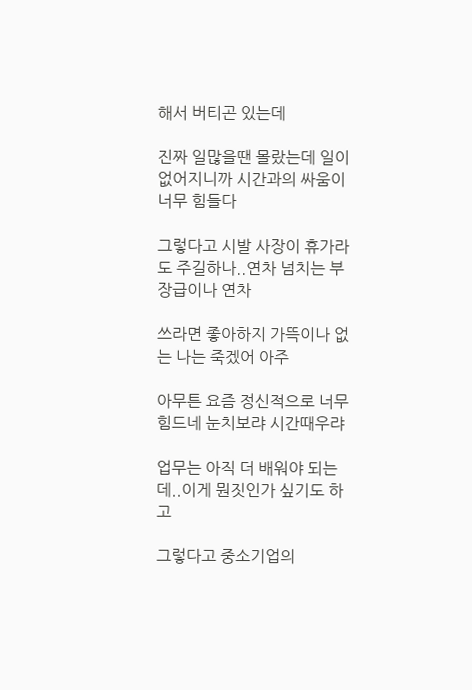해서 버티곤 있는데

진짜 일많을땐 몰랐는데 일이 없어지니까 시간과의 싸움이 너무 힘들다

그렇다고 시발 사장이 휴가라도 주길하나..연차 넘치는 부장급이나 연차

쓰라면 좋아하지 가뜩이나 없는 나는 죽겠어 아주

아무튼 요즘 정신적으로 너무 힘드네 눈치보랴 시간때우랴

업무는 아직 더 배워야 되는데..이게 뭔짓인가 싶기도 하고

그렇다고 중소기업의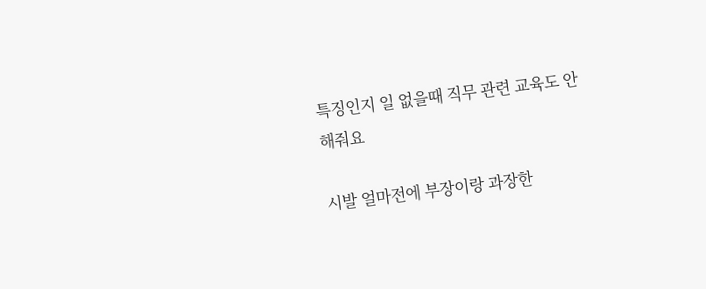특징인지 일 없을때 직무 관련 교육도 안해줘요

시발 얼마전에 부장이랑 과장한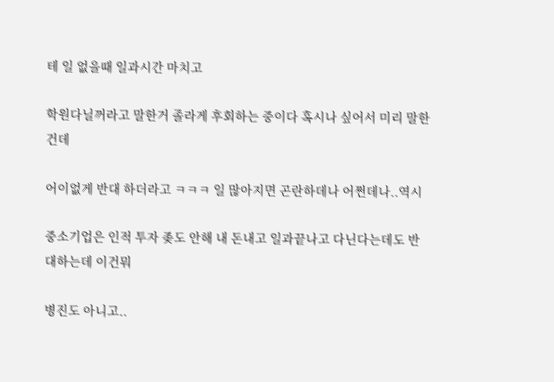테 일 없을때 일과시간 마치고

학원다닐꺼라고 말한거 졸라게 후회하는 중이다 혹시나 싶어서 미리 말한건데

어이없게 반대 하더라고 ㅋㅋㅋ 일 많아지면 곤란하데나 어쩐데나..역시

중소기업은 인적 투자 좆도 안해 내 돈내고 일과끝나고 다닌다는데도 반대하는데 이건뭐

병진도 아니고..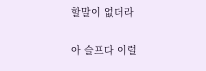할말이 없더라

아 슬프다 이럴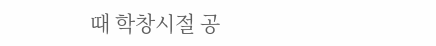때 학창시절 공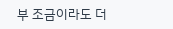부 조금이라도 더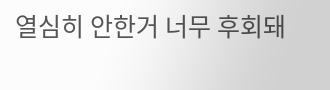열심히 안한거 너무 후회돼